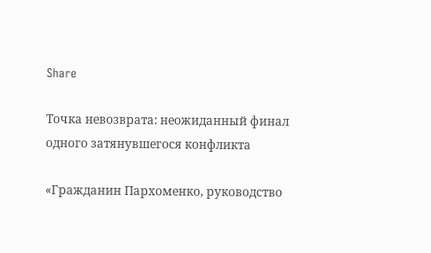Share

Точка невозврата: неожиданный финал одного затянувшегося конфликта

«Гражданин Пархоменко, руководство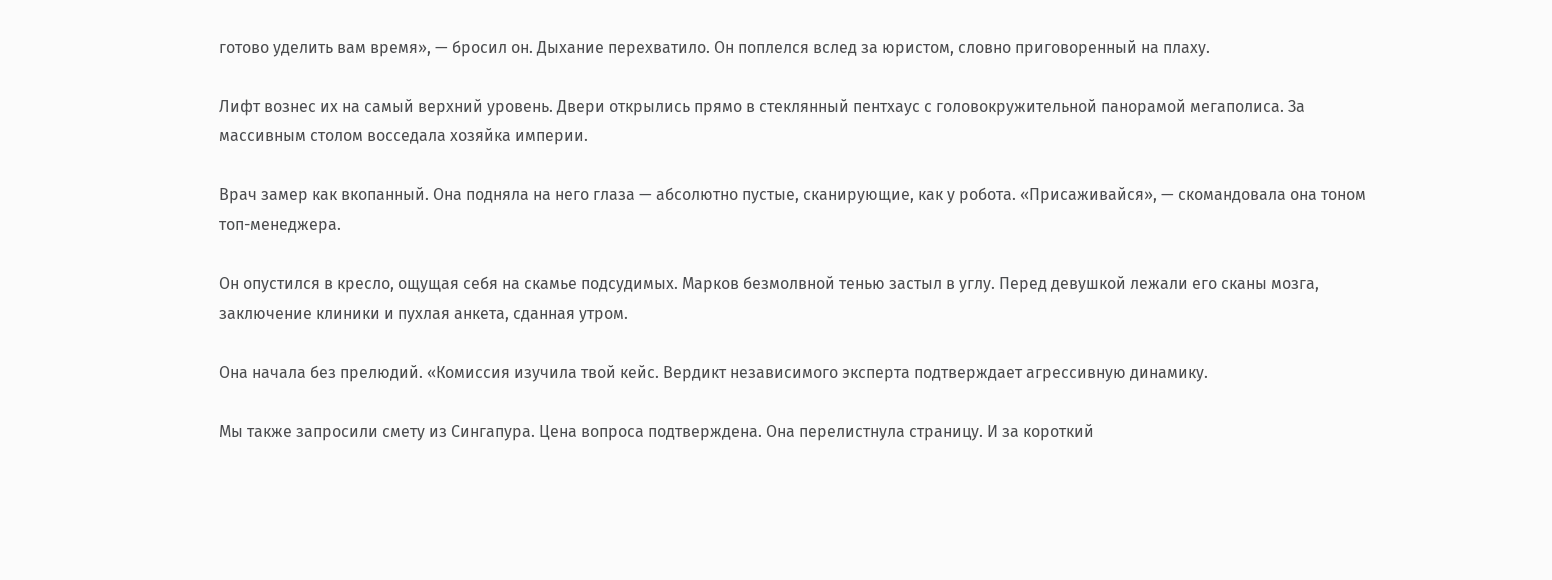готово уделить вам время», — бросил он. Дыхание перехватило. Он поплелся вслед за юристом, словно приговоренный на плаху.

Лифт вознес их на самый верхний уровень. Двери открылись прямо в стеклянный пентхаус с головокружительной панорамой мегаполиса. За массивным столом восседала хозяйка империи.

Врач замер как вкопанный. Она подняла на него глаза — абсолютно пустые, сканирующие, как у робота. «Присаживайся», — скомандовала она тоном топ-менеджера.

Он опустился в кресло, ощущая себя на скамье подсудимых. Марков безмолвной тенью застыл в углу. Перед девушкой лежали его сканы мозга, заключение клиники и пухлая анкета, сданная утром.

Она начала без прелюдий. «Комиссия изучила твой кейс. Вердикт независимого эксперта подтверждает агрессивную динамику.

Мы также запросили смету из Сингапура. Цена вопроса подтверждена. Она перелистнула страницу. И за короткий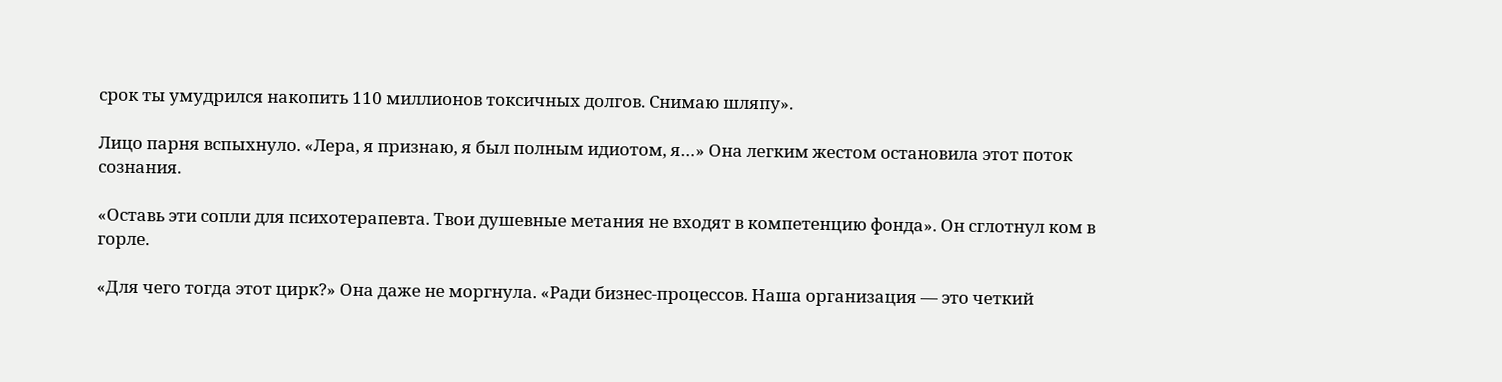срок ты умудрился накопить 110 миллионов токсичных долгов. Снимаю шляпу».

Лицо парня вспыхнуло. «Лера, я признаю, я был полным идиотом, я…» Она легким жестом остановила этот поток сознания.

«Оставь эти сопли для психотерапевта. Твои душевные метания не входят в компетенцию фонда». Он сглотнул ком в горле.

«Для чего тогда этот цирк?» Она даже не моргнула. «Ради бизнес-процессов. Наша организация — это четкий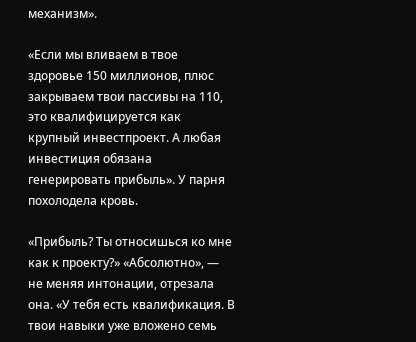механизм».

«Если мы вливаем в твое здоровье 150 миллионов, плюс закрываем твои пассивы на 110, это квалифицируется как крупный инвестпроект. А любая инвестиция обязана генерировать прибыль». У парня похолодела кровь.

«Прибыль? Ты относишься ко мне как к проекту?» «Абсолютно», — не меняя интонации, отрезала она. «У тебя есть квалификация. В твои навыки уже вложено семь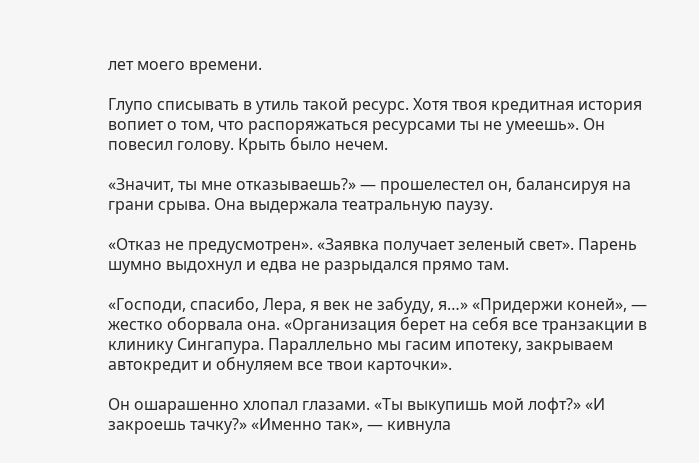лет моего времени.

Глупо списывать в утиль такой ресурс. Хотя твоя кредитная история вопиет о том, что распоряжаться ресурсами ты не умеешь». Он повесил голову. Крыть было нечем.

«Значит, ты мне отказываешь?» — прошелестел он, балансируя на грани срыва. Она выдержала театральную паузу.

«Отказ не предусмотрен». «Заявка получает зеленый свет». Парень шумно выдохнул и едва не разрыдался прямо там.

«Господи, спасибо, Лера, я век не забуду, я…» «Придержи коней», — жестко оборвала она. «Организация берет на себя все транзакции в клинику Сингапура. Параллельно мы гасим ипотеку, закрываем автокредит и обнуляем все твои карточки».

Он ошарашенно хлопал глазами. «Ты выкупишь мой лофт?» «И закроешь тачку?» «Именно так», — кивнула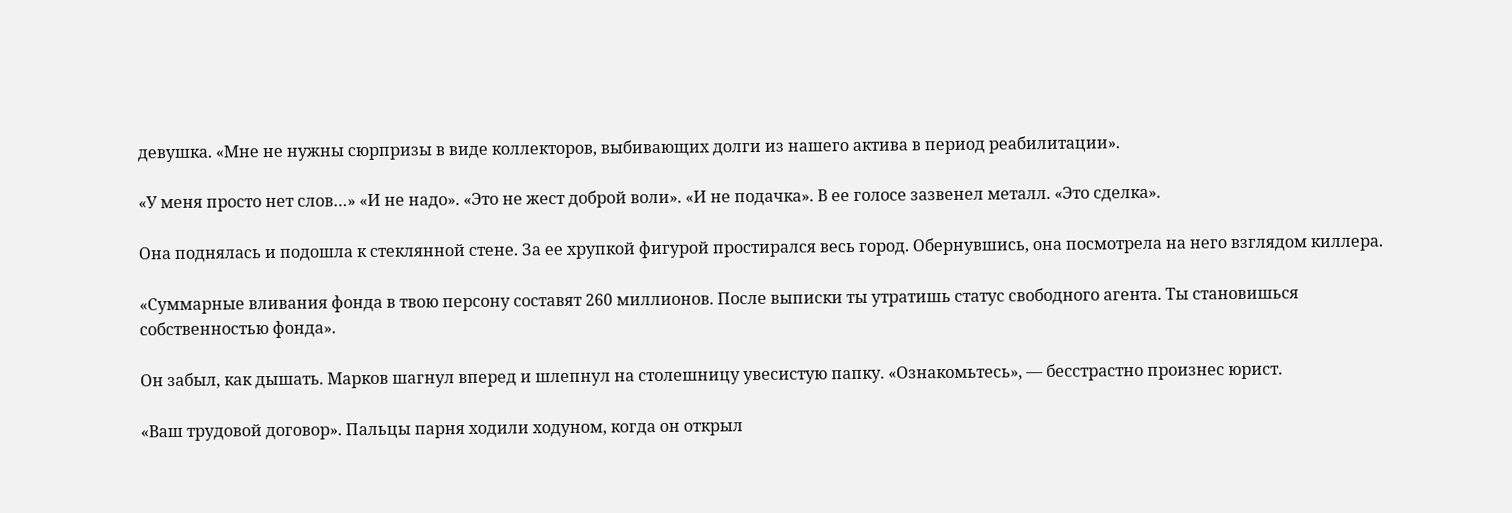девушка. «Мне не нужны сюрпризы в виде коллекторов, выбивающих долги из нашего актива в период реабилитации».

«У меня просто нет слов…» «И не надо». «Это не жест доброй воли». «И не подачка». В ее голосе зазвенел металл. «Это сделка».

Она поднялась и подошла к стеклянной стене. За ее хрупкой фигурой простирался весь город. Обернувшись, она посмотрела на него взглядом киллера.

«Суммарные вливания фонда в твою персону составят 260 миллионов. После выписки ты утратишь статус свободного агента. Ты становишься собственностью фонда».

Он забыл, как дышать. Марков шагнул вперед и шлепнул на столешницу увесистую папку. «Ознакомьтесь», — бесстрастно произнес юрист.

«Ваш трудовой договор». Пальцы парня ходили ходуном, когда он открыл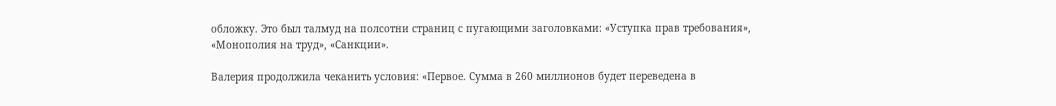обложку. Это был талмуд на полсотни страниц с пугающими заголовками: «Уступка прав требования», «Монополия на труд», «Санкции».

Валерия продолжила чеканить условия: «Первое. Сумма в 260 миллионов будет переведена в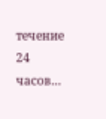течение 24 часов…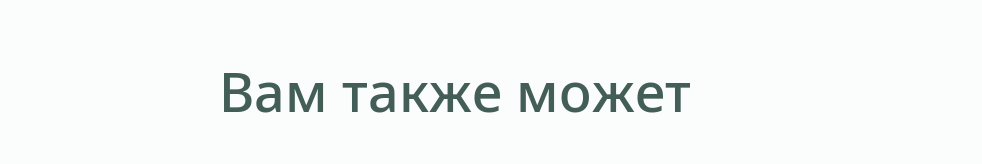Вам также может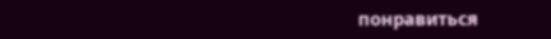понравиться